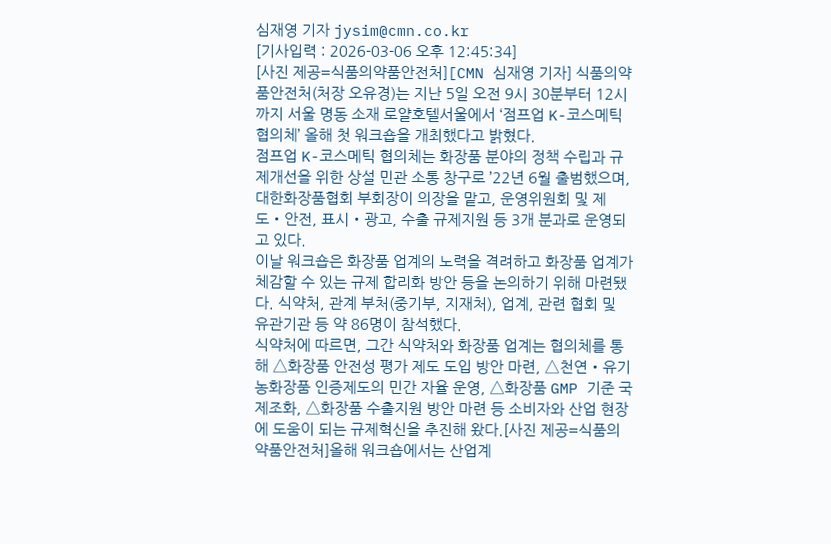심재영 기자 jysim@cmn.co.kr
[기사입력 : 2026-03-06 오후 12:45:34]
[사진 제공=식품의약품안전처][CMN 심재영 기자] 식품의약품안전처(처장 오유경)는 지난 5일 오전 9시 30분부터 12시까지 서울 명동 소재 로얄호텔서울에서 ‘점프업 K-코스메틱 협의체’ 올해 첫 워크숍을 개최했다고 밝혔다.
점프업 K-코스메틱 협의체는 화장품 분야의 정책 수립과 규제개선을 위한 상설 민관 소통 창구로 ’22년 6월 출범했으며, 대한화장품협회 부회장이 의장을 맡고, 운영위원회 및 제도‧안전, 표시‧광고, 수출 규제지원 등 3개 분과로 운영되고 있다.
이날 워크숍은 화장품 업계의 노력을 격려하고 화장품 업계가 체감할 수 있는 규제 합리화 방안 등을 논의하기 위해 마련됐다. 식약처, 관계 부처(중기부, 지재처), 업계, 관련 협회 및 유관기관 등 약 86명이 참석했다.
식약처에 따르면, 그간 식약처와 화장품 업계는 협의체를 통해 △화장품 안전성 평가 제도 도입 방안 마련, △천연‧유기농화장품 인증제도의 민간 자율 운영, △화장품 GMP 기준 국제조화, △화장품 수출지원 방안 마련 등 소비자와 산업 현장에 도움이 되는 규제혁신을 추진해 왔다.[사진 제공=식품의약품안전처]올해 워크숍에서는 산업계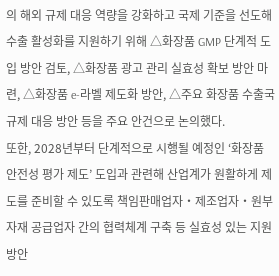의 해외 규제 대응 역량을 강화하고 국제 기준을 선도해 수출 활성화를 지원하기 위해 △화장품 GMP 단계적 도입 방안 검토, △화장품 광고 관리 실효성 확보 방안 마련, △화장품 e-라벨 제도화 방안, △주요 화장품 수출국 규제 대응 방안 등을 주요 안건으로 논의했다.
또한, 2028년부터 단계적으로 시행될 예정인 ‘화장품 안전성 평가 제도’ 도입과 관련해 산업계가 원활하게 제도를 준비할 수 있도록 책임판매업자‧제조업자‧원부자재 공급업자 간의 협력체계 구축 등 실효성 있는 지원방안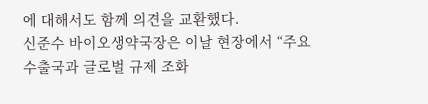에 대해서도 함께 의견을 교환했다.
신준수 바이오생약국장은 이날 현장에서 “주요 수출국과 글로벌 규제 조화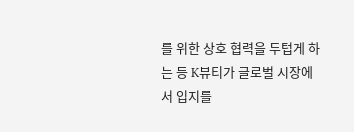를 위한 상호 협력을 두텁게 하는 등 K뷰티가 글로벌 시장에서 입지를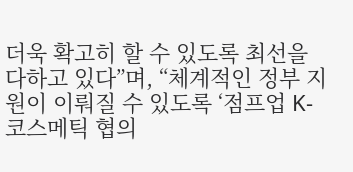더욱 확고히 할 수 있도록 최선을 다하고 있다”며, “체계적인 정부 지원이 이뤄질 수 있도록 ‘점프업 K-코스메틱 협의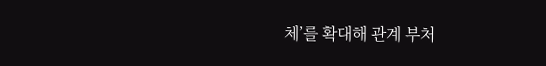체’를 확대해 관계 부처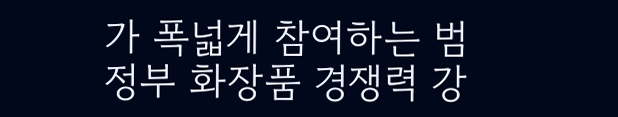가 폭넓게 참여하는 범정부 화장품 경쟁력 강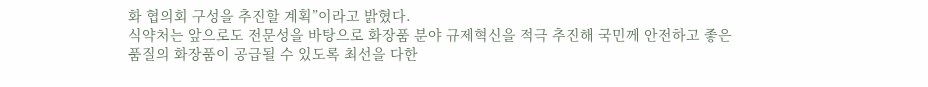화 협의회 구성을 추진할 계획”이라고 밝혔다.
식약처는 앞으로도 전문성을 바탕으로 화장품 분야 규제혁신을 적극 추진해 국민께 안전하고 좋은 품질의 화장품이 공급될 수 있도록 최선을 다한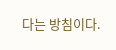다는 방침이다.